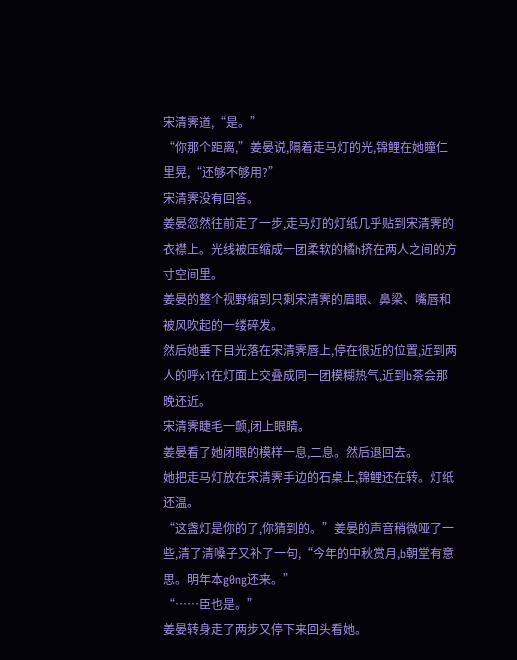宋清霁道,“是。”
“你那个距离,”姜晏说,隔着走马灯的光,锦鲤在她瞳仁里晃,“还够不够用?”
宋清霁没有回答。
姜晏忽然往前走了一步,走马灯的灯纸几乎贴到宋清霁的衣襟上。光线被压缩成一团柔软的橘h挤在两人之间的方寸空间里。
姜晏的整个视野缩到只剩宋清霁的眉眼、鼻梁、嘴唇和被风吹起的一缕碎发。
然后她垂下目光落在宋清霁唇上,停在很近的位置,近到两人的呼x1在灯面上交叠成同一团模糊热气,近到b茶会那晚还近。
宋清霁睫毛一颤,闭上眼睛。
姜晏看了她闭眼的模样一息,二息。然后退回去。
她把走马灯放在宋清霁手边的石桌上,锦鲤还在转。灯纸还温。
“这盏灯是你的了,你猜到的。”姜晏的声音稍微哑了一些,清了清嗓子又补了一句,“今年的中秋赏月,b朝堂有意思。明年本g0ng还来。”
“……臣也是。”
姜晏转身走了两步又停下来回头看她。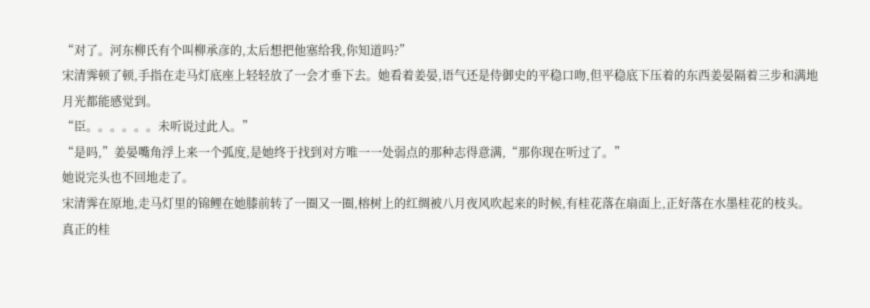“对了。河东柳氏有个叫柳承彦的,太后想把他塞给我,你知道吗?”
宋清霁顿了顿,手指在走马灯底座上轻轻放了一会才垂下去。她看着姜晏,语气还是侍御史的平稳口吻,但平稳底下压着的东西姜晏隔着三步和满地月光都能感觉到。
“臣。。。。。。未听说过此人。”
“是吗,”姜晏嘴角浮上来一个弧度,是她终于找到对方唯一一处弱点的那种志得意满,“那你现在听过了。”
她说完头也不回地走了。
宋清霁在原地,走马灯里的锦鲤在她膝前转了一圈又一圈,榕树上的红绸被八月夜风吹起来的时候,有桂花落在扇面上,正好落在水墨桂花的枝头。
真正的桂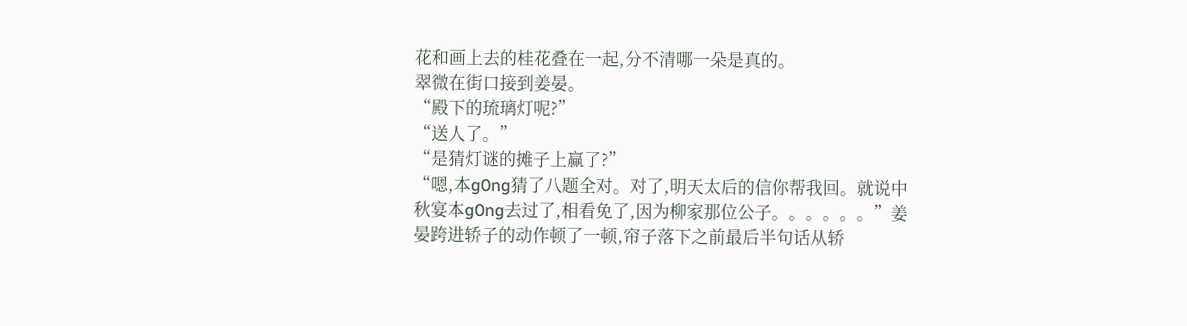花和画上去的桂花叠在一起,分不清哪一朵是真的。
翠微在街口接到姜晏。
“殿下的琉璃灯呢?”
“送人了。”
“是猜灯谜的摊子上赢了?”
“嗯,本g0ng猜了八题全对。对了,明天太后的信你帮我回。就说中秋宴本g0ng去过了,相看免了,因为柳家那位公子。。。。。。”姜晏跨进轿子的动作顿了一顿,帘子落下之前最后半句话从轿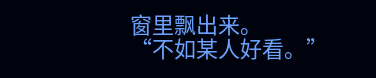窗里飘出来。
“不如某人好看。”